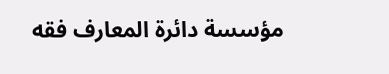مؤسسة دائرة المعارف فقه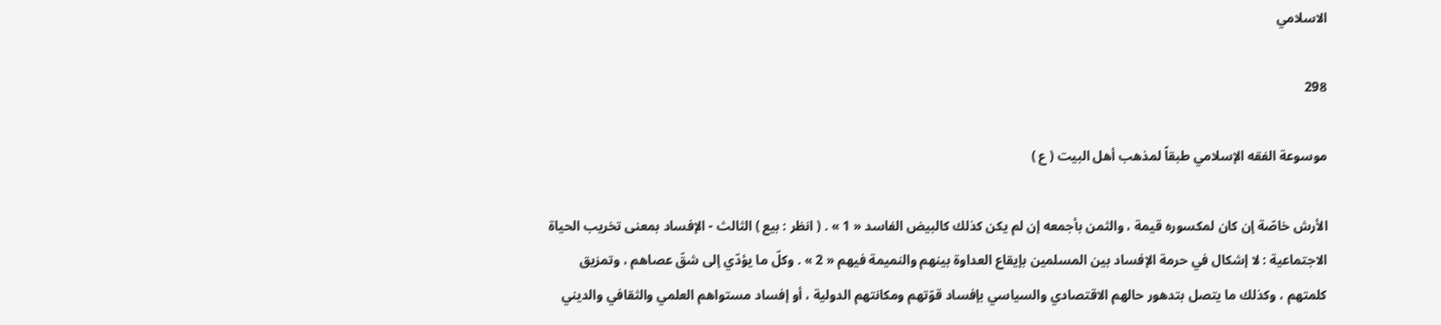الاسلامي

298

موسوعة الفقه الإسلامي طبقاً لمذهب أهل البيت ( ع )

الأرش خاصّة إن كان لمكسوره قيمة ، والثمن بأجمعه إن لم يكن كذلك كالبيض الفاسد « 1 » . ( انظر : بيع ) الثالث - الإفساد بمعنى تخريب الحياة الاجتماعية : لا إشكال في حرمة الإفساد بين المسلمين بإيقاع العداوة بينهم والنميمة فيهم « 2 » . وكلّ ما يؤدّي إلى شقّ عصاهم ، وتمزيق كلمتهم ، وكذلك ما يتصل بتدهور حالهم الاقتصادي والسياسي بإفساد قوّتهم ومكانتهم الدولية ، أو إفساد مستواهم العلمي والثقافي والديني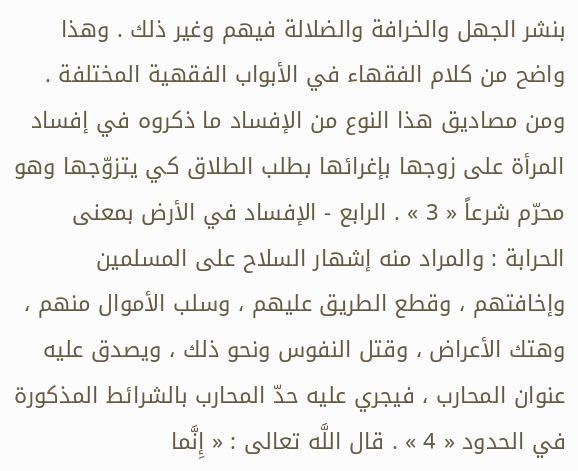بنشر الجهل والخرافة والضلالة فيهم وغير ذلك . وهذا واضح من كلام الفقهاء في الأبواب الفقهية المختلفة . ومن مصاديق هذا النوع من الإفساد ما ذكروه في إفساد المرأة على زوجها بإغرائها بطلب الطلاق كي يتزوّجها وهو محرّم شرعاً « 3 » . الرابع - الإفساد في الأرض بمعنى الحرابة : والمراد منه إشهار السلاح على المسلمين وإخافتهم ، وقطع الطريق عليهم ، وسلب الأموال منهم ، وهتك الأعراض ، وقتل النفوس ونحو ذلك ، ويصدق عليه عنوان المحارب ، فيجري عليه حدّ المحارب بالشرائط المذكورة في الحدود « 4 » . قال اللَّه تعالى : « إِنَّما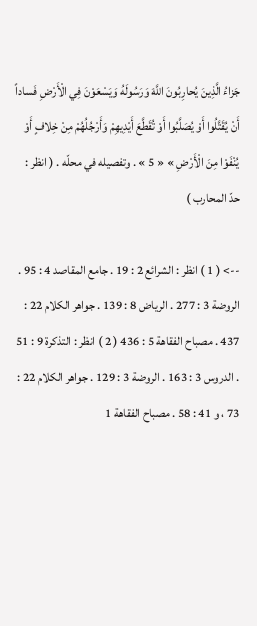جَزاءُ الَّذِينَ يُحارِبُونَ اللَّهَ وَرَسُولَهُ وَيَسْعَوْنَ فِي الْأَرْضِ فَساداً أَنْ يُقَتَّلُوا أَوْ يُصَلَّبُوا أَوْ تُقَطَّعَ أَيْدِيهِمْ وَأَرْجُلُهُمْ مِنْ خِلافٍ أَوْ يُنْفَوْا مِنَ الْأَرْضِ » « 5 » . وتفصيله في محلّه . ( انظر : حدّ المحارب )

--> ( 1 ) انظر : الشرائع 2 : 19 . جامع المقاصد 4 : 95 . الروضة 3 : 277 . الرياض 8 : 139 . جواهر الكلام 22 : 437 . مصباح الفقاهة 5 : 436 ( 2 ) انظر : التذكرة 9 : 51 . الدروس 3 : 163 . الروضة 3 : 129 . جواهر الكلام 22 : 73 ، و 41 : 58 . مصباح الفقاهة 1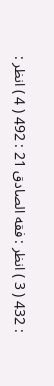: 432 ( 3 ) انظر : فقه الصادق 21 : 492 ( 4 ) انظر :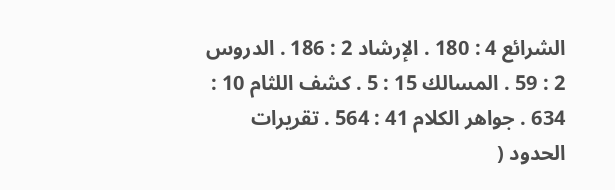الشرائع 4 : 180 . الإرشاد 2 : 186 . الدروس 2 : 59 . المسالك 15 : 5 . كشف اللثام 10 : 634 . جواهر الكلام 41 : 564 . تقريرات الحدود (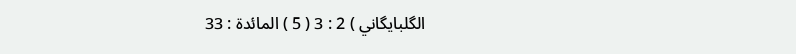الگلبايگاني ) 2 : 3 ( 5 ) المائدة : 33